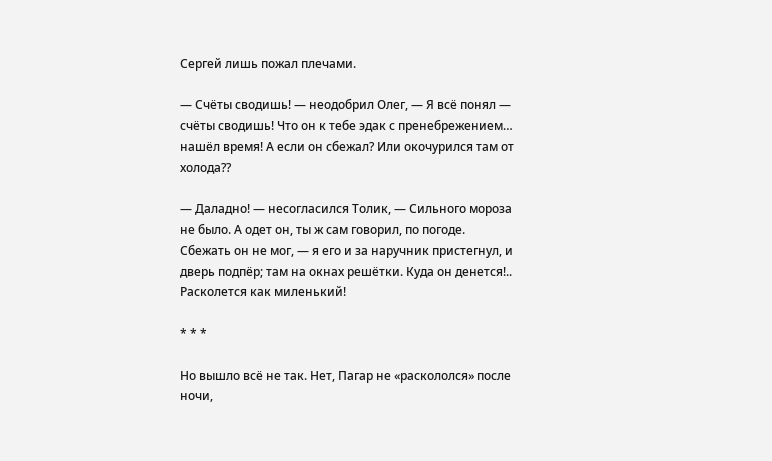Сергей лишь пожал плечами.

— Счёты сводишь! — неодобрил Олег, — Я всё понял — счёты сводишь! Что он к тебе эдак с пренебрежением… нашёл время! А если он сбежал? Или окочурился там от холода??

— Даладно! — несогласился Толик, — Сильного мороза не было. А одет он, ты ж сам говорил, по погоде. Сбежать он не мог, — я его и за наручник пристегнул, и дверь подпёр; там на окнах решётки. Куда он денется!.. Расколется как миленький!

* * *

Но вышло всё не так. Нет, Пагар не «раскололся» после ночи,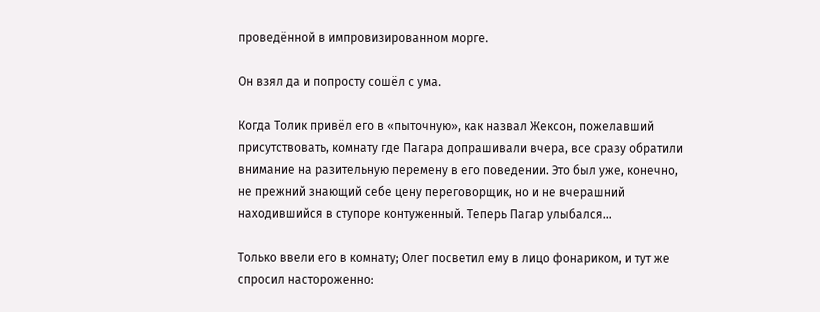проведённой в импровизированном морге.

Он взял да и попросту сошёл с ума.

Когда Толик привёл его в «пыточную», как назвал Жексон, пожелавший присутствовать, комнату где Пагара допрашивали вчера, все сразу обратили внимание на разительную перемену в его поведении. Это был уже, конечно, не прежний знающий себе цену переговорщик, но и не вчерашний находившийся в ступоре контуженный. Теперь Пагар улыбался…

Только ввели его в комнату; Олег посветил ему в лицо фонариком, и тут же спросил настороженно: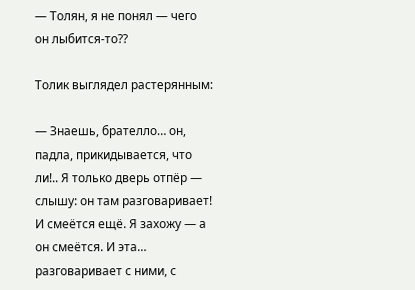— Толян, я не понял — чего он лыбится-то??

Толик выглядел растерянным:

— Знаешь, брателло… он, падла, прикидывается, что ли!.. Я только дверь отпёр — слышу: он там разговаривает! И смеётся ещё. Я захожу — а он смеётся. И эта… разговаривает с ними, с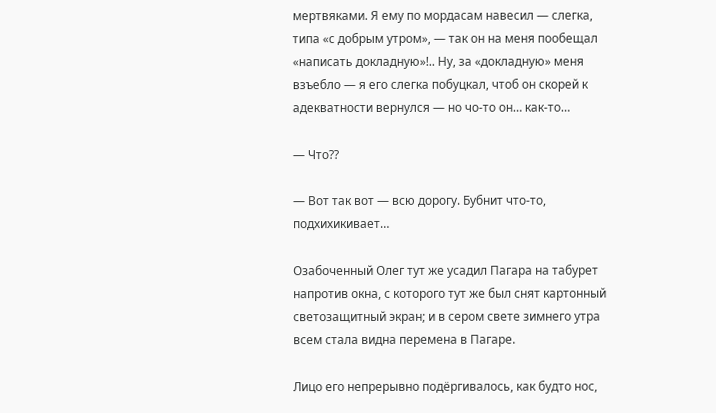мертвяками. Я ему по мордасам навесил — слегка, типа «с добрым утром», — так он на меня пообещал «написать докладную»!.. Ну, за «докладную» меня взъебло — я его слегка побуцкал, чтоб он скорей к адекватности вернулся — но чо-то он… как-то…

— Что??

— Вот так вот — всю дорогу. Бубнит что-то, подхихикивает…

Озабоченный Олег тут же усадил Пагара на табурет напротив окна, с которого тут же был снят картонный светозащитный экран; и в сером свете зимнего утра всем стала видна перемена в Пагаре.

Лицо его непрерывно подёргивалось, как будто нос,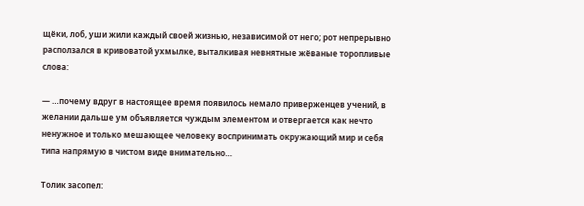щёки, лоб, уши жили каждый своей жизнью, независимой от него; рот непрерывно расползался в кривоватой ухмылке, выталкивая невнятные жёваные торопливые слова:

— …почему вдруг в настоящее время появилось немало приверженцев учений, в желании дальше ум объявляется чуждым элементом и отвергается как нечто ненужное и только мешающее человеку воспринимать окружающий мир и себя типа напрямую в чистом виде внимательно…

Толик засопел: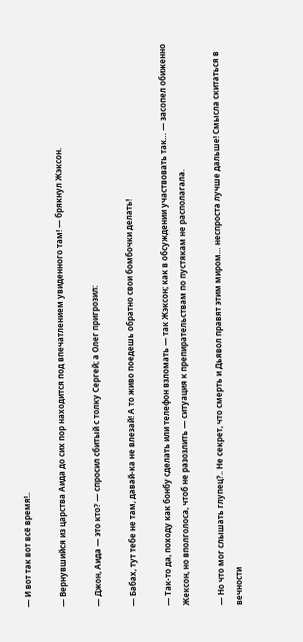— И вот так вот всё время!..

— Вернувшийся из царства Аида до сих пор находится под впечатлением увиденного там! — брякнул Жэксон.

— Джон, Аида — это кто? — спросил сбитый с толку Сергей; а Олег пригрозил:

— Бабах, тут тебе не там, давай-ка не влезай! А то живо поедешь обратно свои бомбочки делать!

— Так-то да, походу как бонбу сделать или телефон взломать — так Жэксон; как в обсуждении участвовать так… — засопел обиженно Жексон, но вполголоса, чтоб не разозлить — ситуация к препирательствам по пустякам не располагала.

— Но что мог слышать глупец?.. Не секрет, что смерть и Дьявол правят этим миром… неспроста лучше дальше! Смысла скитаться в вечности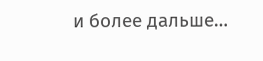и более дальше…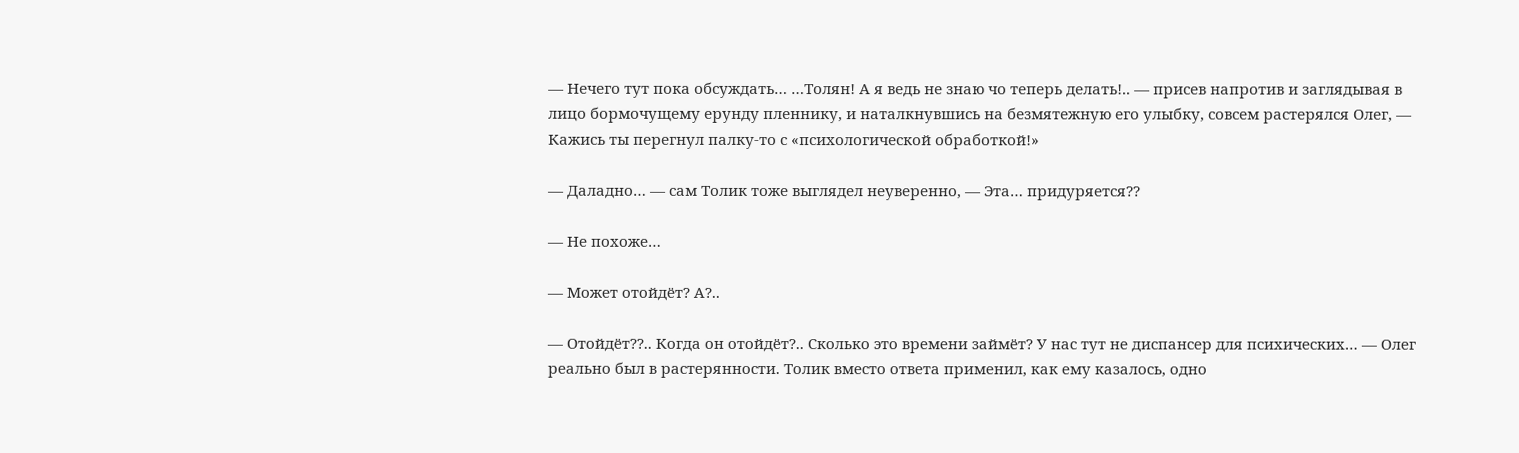— Нечего тут пока обсуждать… …Толян! А я ведь не знаю чо теперь делать!.. — присев напротив и заглядывая в лицо бормочущему ерунду пленнику, и наталкнувшись на безмятежную его улыбку, совсем растерялся Олег, — Кажись ты перегнул палку-то с «психологической обработкой!»

— Даладно… — сам Толик тоже выглядел неуверенно, — Эта… придуряется??

— Не похоже…

— Может отойдёт? А?..

— Отойдёт??.. Когда он отойдёт?.. Сколько это времени займёт? У нас тут не диспансер для психических… — Олег реально был в растерянности. Толик вместо ответа применил, как ему казалось, одно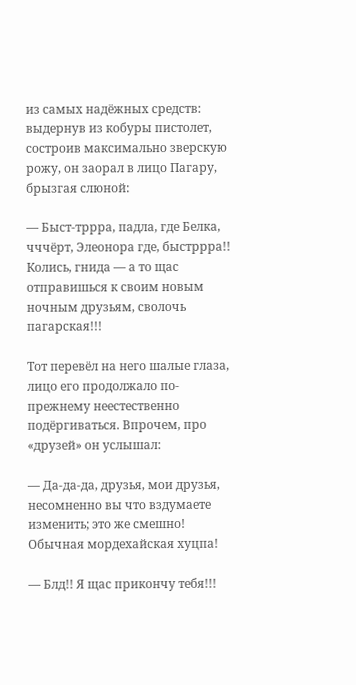из самых надёжных средств: выдернув из кобуры пистолет, состроив максимально зверскую рожу, он заорал в лицо Пагару, брызгая слюной:

— Быст-тррра, падла, где Белка, чччёрт, Элеонора где, быстррра!! Колись, гнида — а то щас отправишься к своим новым ночным друзьям, сволочь пагарская!!!

Тот перевёл на него шалые глаза, лицо его продолжало по-прежнему неестественно подёргиваться. Впрочем, про «друзей» он услышал:

— Да-да-да, друзья, мои друзья, несомненно вы что вздумаете изменить; это же смешно! Обычная мордехайская хуцпа!

— Блд!! Я щас прикончу тебя!!!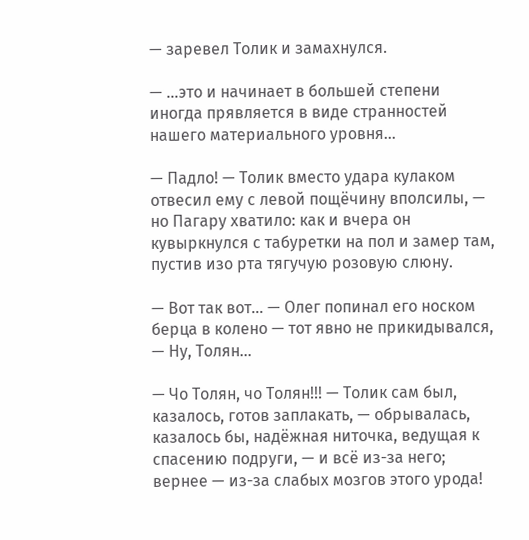— заревел Толик и замахнулся.

— …это и начинает в большей степени иногда прявляется в виде странностей нашего материального уровня…

— Падло! — Толик вместо удара кулаком отвесил ему с левой пощёчину вполсилы, — но Пагару хватило: как и вчера он кувыркнулся с табуретки на пол и замер там, пустив изо рта тягучую розовую слюну.

— Вот так вот… — Олег попинал его носком берца в колено — тот явно не прикидывался, — Ну, Толян…

— Чо Толян, чо Толян!!! — Толик сам был, казалось, готов заплакать, — обрывалась, казалось бы, надёжная ниточка, ведущая к спасению подруги, — и всё из-за него; вернее — из-за слабых мозгов этого урода!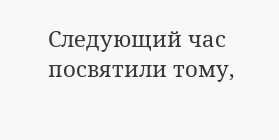Следующий час посвятили тому,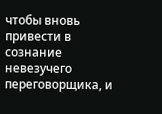чтобы вновь привести в сознание невезучего переговорщика, и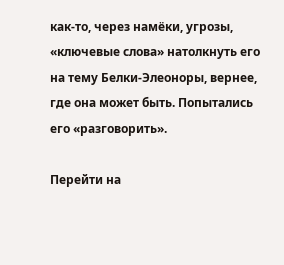как-то, через намёки, угрозы, «ключевые слова» натолкнуть его на тему Белки-Элеоноры, вернее, где она может быть. Попытались его «разговорить».

Перейти на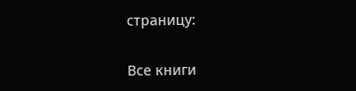страницу:

Все книги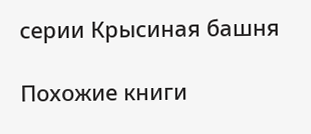серии Крысиная башня

Похожие книги